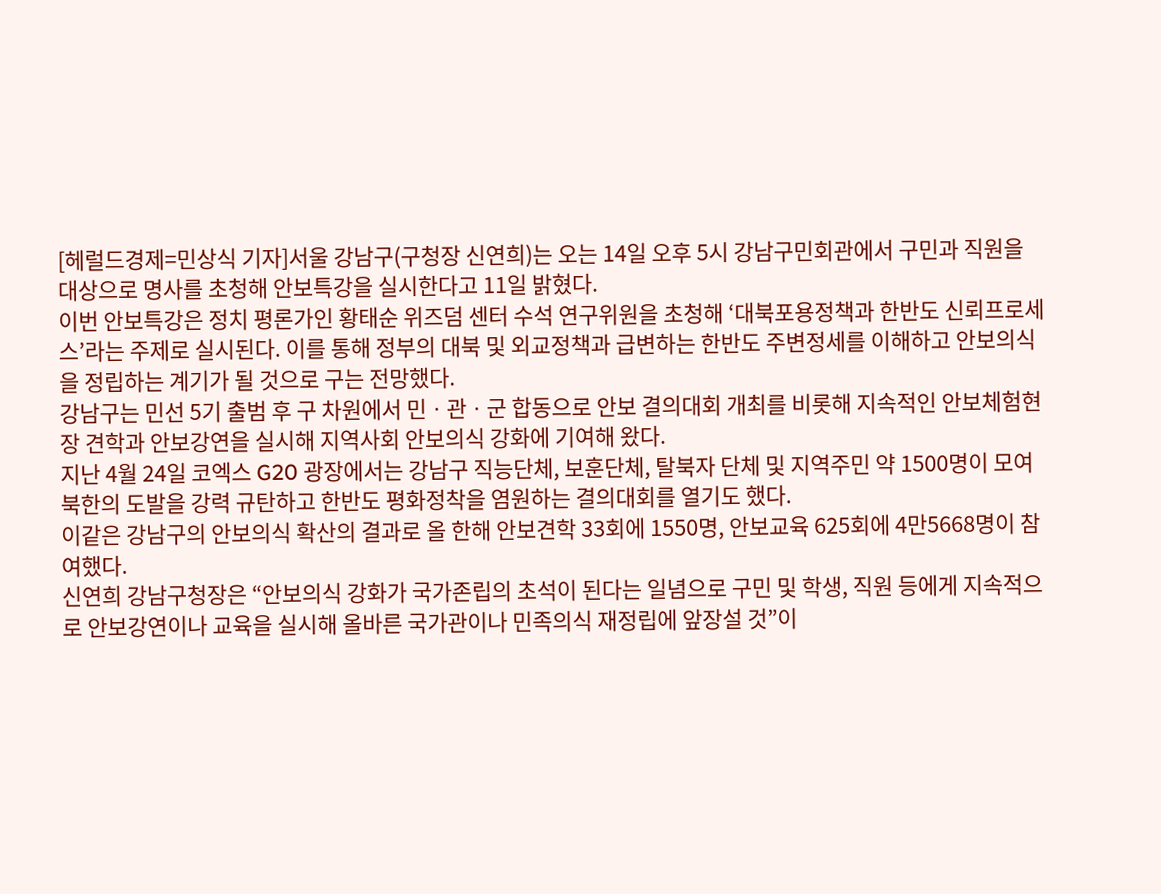[헤럴드경제=민상식 기자]서울 강남구(구청장 신연희)는 오는 14일 오후 5시 강남구민회관에서 구민과 직원을 대상으로 명사를 초청해 안보특강을 실시한다고 11일 밝혔다.
이번 안보특강은 정치 평론가인 황태순 위즈덤 센터 수석 연구위원을 초청해 ‘대북포용정책과 한반도 신뢰프로세스’라는 주제로 실시된다. 이를 통해 정부의 대북 및 외교정책과 급변하는 한반도 주변정세를 이해하고 안보의식을 정립하는 계기가 될 것으로 구는 전망했다.
강남구는 민선 5기 출범 후 구 차원에서 민ㆍ관ㆍ군 합동으로 안보 결의대회 개최를 비롯해 지속적인 안보체험현장 견학과 안보강연을 실시해 지역사회 안보의식 강화에 기여해 왔다.
지난 4월 24일 코엑스 G20 광장에서는 강남구 직능단체, 보훈단체, 탈북자 단체 및 지역주민 약 1500명이 모여 북한의 도발을 강력 규탄하고 한반도 평화정착을 염원하는 결의대회를 열기도 했다.
이같은 강남구의 안보의식 확산의 결과로 올 한해 안보견학 33회에 1550명, 안보교육 625회에 4만5668명이 참여했다.
신연희 강남구청장은 “안보의식 강화가 국가존립의 초석이 된다는 일념으로 구민 및 학생, 직원 등에게 지속적으로 안보강연이나 교육을 실시해 올바른 국가관이나 민족의식 재정립에 앞장설 것”이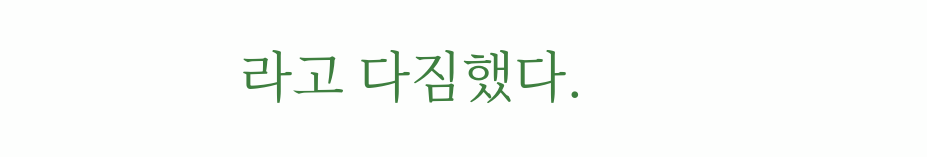라고 다짐했다.